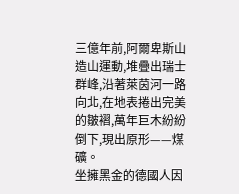三億年前,阿爾卑斯山造山運動,堆疊出瑞士群峰,沿著萊茵河一路向北,在地表捲出完美的皺褶,萬年巨木紛紛倒下,現出原形——煤礦。
坐擁黑金的德國人因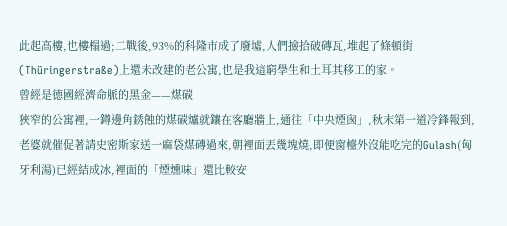此起高樓,也樓榻過;二戰後,93%的科隆市成了廢墟,人們撿拾破磚瓦,堆起了條頓街(Thüringerstraße)上還未改建的老公寓,也是我這窮學生和土耳其移工的家。
曾經是德國經濟命脈的黑金——煤碳
狹窄的公寓裡,一鐏邊角銹蝕的煤碳爐就鑲在客廳牆上,通往「中央煙囪」,秋末第一道冷鋒報到,老婆就催促著請史密斯家送一麻袋煤磚過來,朝裡面丟幾塊燒,即便窗檯外沒能吃完的Gulash(匈牙利湯)已經結成冰,裡面的「煙燻味」還比較安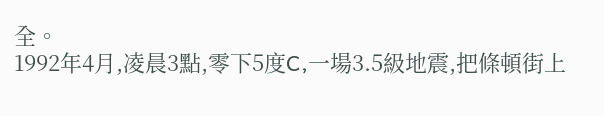全。
1992年4月,凌晨3點,零下5度C,一場3.5級地震,把條頓街上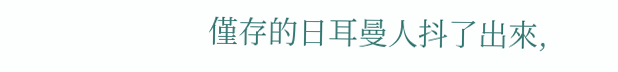僅存的日耳曼人抖了出來,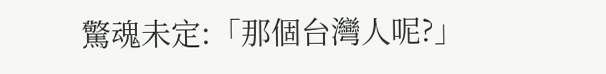驚魂未定:「那個台灣人呢?」